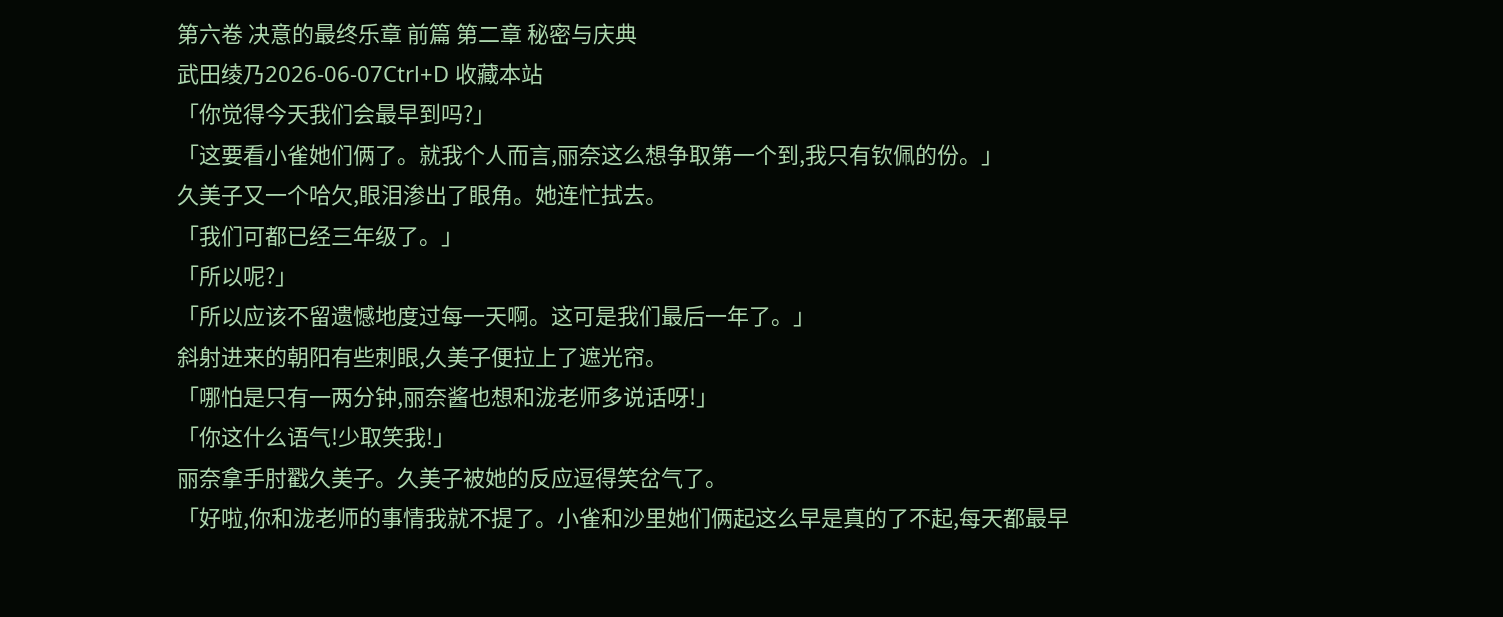第六卷 决意的最终乐章 前篇 第二章 秘密与庆典
武田绫乃2026-06-07Ctrl+D 收藏本站
「你觉得今天我们会最早到吗?」
「这要看小雀她们俩了。就我个人而言,丽奈这么想争取第一个到,我只有钦佩的份。」
久美子又一个哈欠,眼泪渗出了眼角。她连忙拭去。
「我们可都已经三年级了。」
「所以呢?」
「所以应该不留遗憾地度过每一天啊。这可是我们最后一年了。」
斜射进来的朝阳有些刺眼,久美子便拉上了遮光帘。
「哪怕是只有一两分钟,丽奈酱也想和泷老师多说话呀!」
「你这什么语气!少取笑我!」
丽奈拿手肘戳久美子。久美子被她的反应逗得笑岔气了。
「好啦,你和泷老师的事情我就不提了。小雀和沙里她们俩起这么早是真的了不起,每天都最早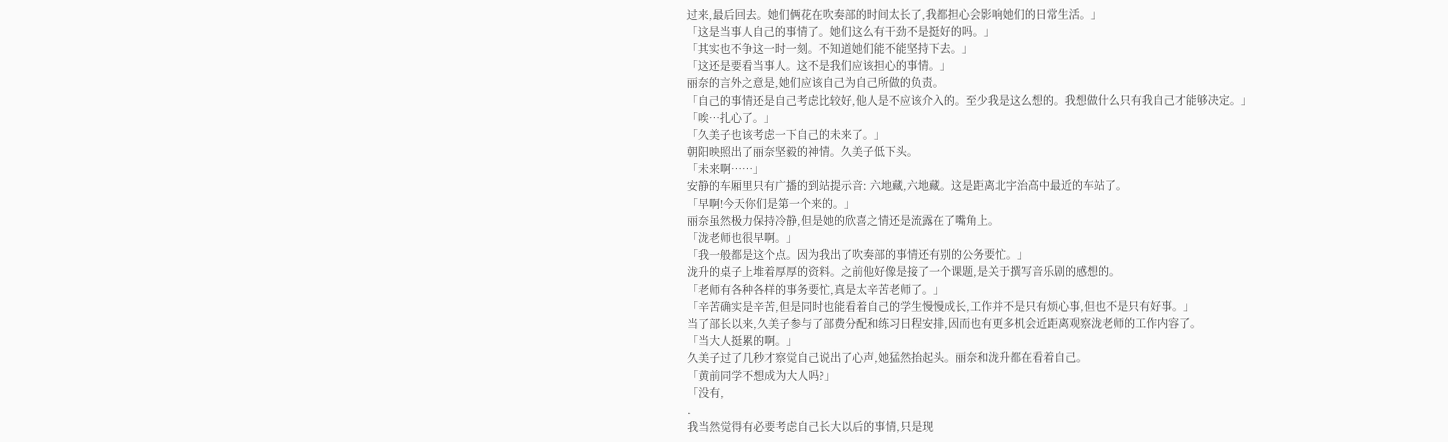过来,最后回去。她们俩花在吹奏部的时间太长了,我都担心会影响她们的日常生活。」
「这是当事人自己的事情了。她们这么有干劲不是挺好的吗。」
「其实也不争这一时一刻。不知道她们能不能坚持下去。」
「这还是要看当事人。这不是我们应该担心的事情。」
丽奈的言外之意是,她们应该自己为自己所做的负责。
「自己的事情还是自己考虑比较好,他人是不应该介入的。至少我是这么想的。我想做什么只有我自己才能够决定。」
「唉…扎心了。」
「久美子也该考虑一下自己的未来了。」
朝阳映照出了丽奈坚毅的神情。久美子低下头。
「未来啊……」
安静的车厢里只有广播的到站提示音: 六地藏,六地藏。这是距离北宇治高中最近的车站了。
「早啊!今天你们是第一个来的。」
丽奈虽然极力保持冷静,但是她的欣喜之情还是流露在了嘴角上。
「泷老师也很早啊。」
「我一般都是这个点。因为我出了吹奏部的事情还有别的公务要忙。」
泷升的桌子上堆着厚厚的资料。之前他好像是接了一个课题,是关于撰写音乐剧的感想的。
「老师有各种各样的事务要忙,真是太辛苦老师了。」
「辛苦确实是辛苦,但是同时也能看着自己的学生慢慢成长,工作并不是只有烦心事,但也不是只有好事。」
当了部长以来,久美子参与了部费分配和练习日程安排,因而也有更多机会近距离观察泷老师的工作内容了。
「当大人挺累的啊。」
久美子过了几秒才察觉自己说出了心声,她猛然抬起头。丽奈和泷升都在看着自己。
「黄前同学不想成为大人吗?」
「没有,
.
我当然觉得有必要考虑自己长大以后的事情,只是现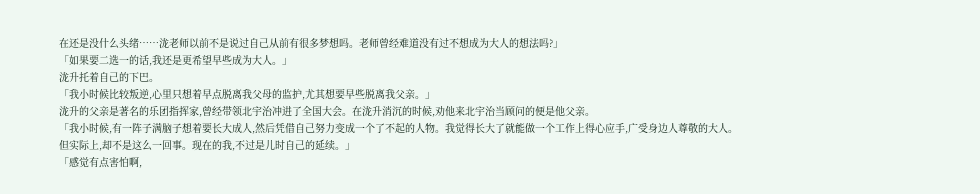在还是没什么头绪……泷老师以前不是说过自己从前有很多梦想吗。老师曾经难道没有过不想成为大人的想法吗?」
「如果要二选一的话,我还是更希望早些成为大人。」
泷升托着自己的下巴。
「我小时候比较叛逆,心里只想着早点脱离我父母的监护,尤其想要早些脱离我父亲。」
泷升的父亲是著名的乐团指挥家,曾经带领北宇治冲进了全国大会。在泷升消沉的时候,劝他来北宇治当顾问的便是他父亲。
「我小时候,有一阵子满脑子想着要长大成人,然后凭借自己努力变成一个了不起的人物。我觉得长大了就能做一个工作上得心应手,广受身边人尊敬的大人。但实际上,却不是这么一回事。现在的我,不过是儿时自己的延续。」
「感觉有点害怕啊,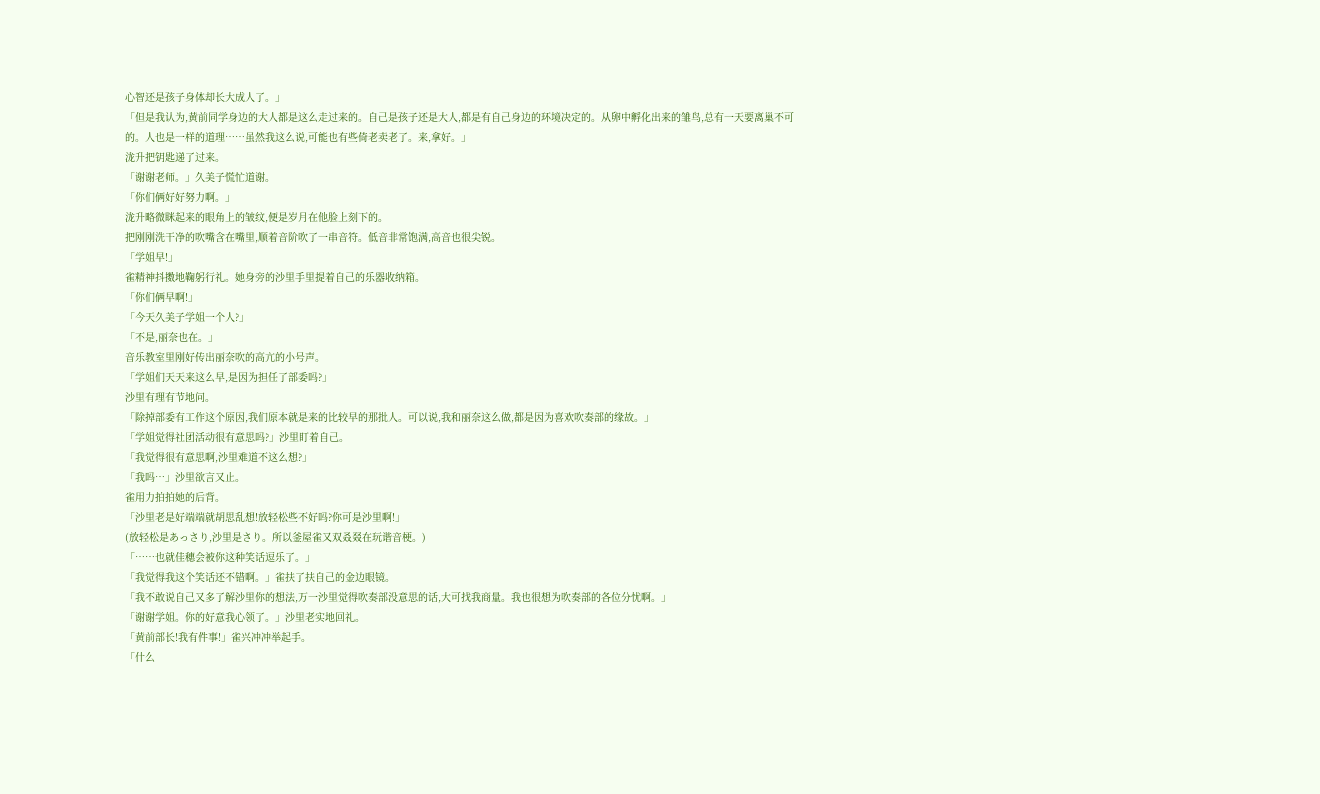心智还是孩子身体却长大成人了。」
「但是我认为,黄前同学身边的大人都是这么走过来的。自己是孩子还是大人,都是有自己身边的环境决定的。从卵中孵化出来的雏鸟,总有一天要离巢不可的。人也是一样的道理……虽然我这么说,可能也有些倚老卖老了。来,拿好。」
泷升把钥匙递了过来。
「谢谢老师。」久美子慌忙道谢。
「你们俩好好努力啊。」
泷升略微眯起来的眼角上的皱纹,便是岁月在他脸上刻下的。
把刚刚洗干净的吹嘴含在嘴里,顺着音阶吹了一串音符。低音非常饱满,高音也很尖锐。
「学姐早!」
雀精神抖擞地鞠躬行礼。她身旁的沙里手里提着自己的乐器收纳箱。
「你们俩早啊!」
「今天久美子学姐一个人?」
「不是,丽奈也在。」
音乐教室里刚好传出丽奈吹的高亢的小号声。
「学姐们天天来这么早,是因为担任了部委吗?」
沙里有理有节地问。
「除掉部委有工作这个原因,我们原本就是来的比较早的那批人。可以说,我和丽奈这么做,都是因为喜欢吹奏部的缘故。」
「学姐觉得社团活动很有意思吗?」沙里盯着自己。
「我觉得很有意思啊,沙里难道不这么想?」
「我吗…」沙里欲言又止。
雀用力拍拍她的后背。
「沙里老是好端端就胡思乱想!放轻松些不好吗?你可是沙里啊!」
(放轻松是あっさり,沙里是さり。所以釜屋雀又双叒叕在玩谐音梗。)
「……也就佳穗会被你这种笑话逗乐了。」
「我觉得我这个笑话还不错啊。」雀扶了扶自己的金边眼镜。
「我不敢说自己又多了解沙里你的想法,万一沙里觉得吹奏部没意思的话,大可找我商量。我也很想为吹奏部的各位分忧啊。」
「谢谢学姐。你的好意我心领了。」沙里老实地回礼。
「黄前部长!我有件事!」雀兴冲冲举起手。
「什么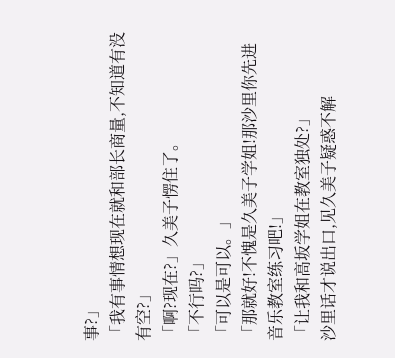事?」
「我有事情想现在就和部长商量,不知道有没有空?」
「啊?现在?」久美子愣住了。
「不行吗?」
「可以是可以。」
「那就好!不愧是久美子学姐!那沙里你先进音乐教室练习吧!」
「让我和高坂学姐在教室独处?」
沙里话才说出口,见久美子疑惑不解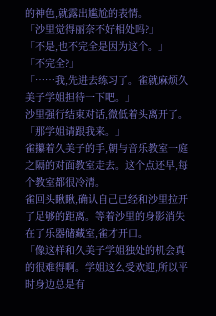的神色,就露出尴尬的表情。
「沙里觉得丽奈不好相处吗?」
「不是,也不完全是因为这个。」
「不完全?」
「……我,先进去练习了。雀就麻烦久美子学姐担待一下吧。」
沙里强行结束对话,微低着头离开了。
「那学姐请跟我来。」
雀攥着久美子的手,朝与音乐教室一庭之隔的对面教室走去。这个点还早,每个教室都很冷清。
雀回头瞅瞅,确认自己已经和沙里拉开了足够的距离。等着沙里的身影消失在了乐器储藏室,雀才开口。
「像这样和久美子学姐独处的机会真的很难得啊。学姐这么受欢迎,所以平时身边总是有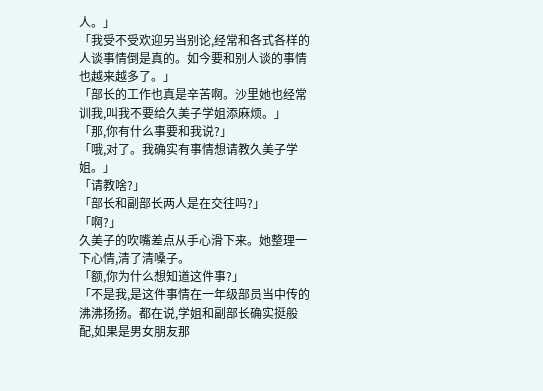人。」
「我受不受欢迎另当别论,经常和各式各样的人谈事情倒是真的。如今要和别人谈的事情也越来越多了。」
「部长的工作也真是辛苦啊。沙里她也经常训我,叫我不要给久美子学姐添麻烦。」
「那,你有什么事要和我说?」
「哦,对了。我确实有事情想请教久美子学姐。」
「请教啥?」
「部长和副部长两人是在交往吗?」
「啊?」
久美子的吹嘴差点从手心滑下来。她整理一下心情,清了清嗓子。
「额,你为什么想知道这件事?」
「不是我,是这件事情在一年级部员当中传的沸沸扬扬。都在说,学姐和副部长确实挺般配,如果是男女朋友那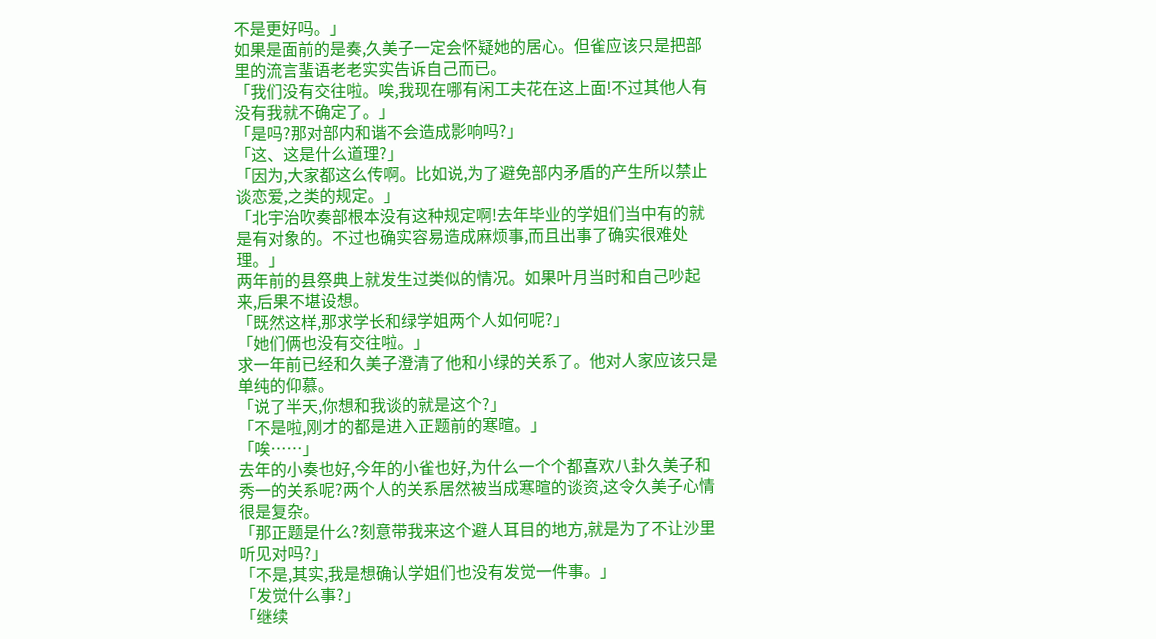不是更好吗。」
如果是面前的是奏,久美子一定会怀疑她的居心。但雀应该只是把部里的流言蜚语老老实实告诉自己而已。
「我们没有交往啦。唉,我现在哪有闲工夫花在这上面!不过其他人有没有我就不确定了。」
「是吗?那对部内和谐不会造成影响吗?」
「这、这是什么道理?」
「因为,大家都这么传啊。比如说,为了避免部内矛盾的产生所以禁止谈恋爱,之类的规定。」
「北宇治吹奏部根本没有这种规定啊!去年毕业的学姐们当中有的就是有对象的。不过也确实容易造成麻烦事,而且出事了确实很难处理。」
两年前的县祭典上就发生过类似的情况。如果叶月当时和自己吵起来,后果不堪设想。
「既然这样,那求学长和绿学姐两个人如何呢?」
「她们俩也没有交往啦。」
求一年前已经和久美子澄清了他和小绿的关系了。他对人家应该只是单纯的仰慕。
「说了半天,你想和我谈的就是这个?」
「不是啦,刚才的都是进入正题前的寒暄。」
「唉……」
去年的小奏也好,今年的小雀也好,为什么一个个都喜欢八卦久美子和秀一的关系呢?两个人的关系居然被当成寒暄的谈资,这令久美子心情很是复杂。
「那正题是什么?刻意带我来这个避人耳目的地方,就是为了不让沙里听见对吗?」
「不是,其实,我是想确认学姐们也没有发觉一件事。」
「发觉什么事?」
「继续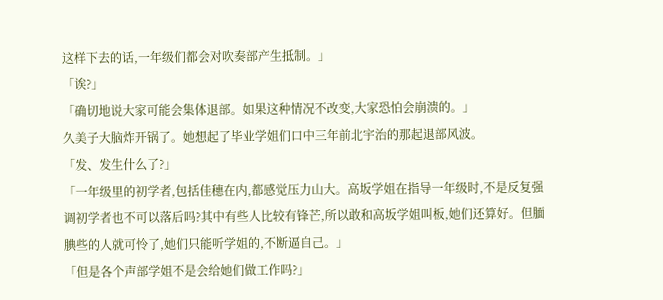这样下去的话,一年级们都会对吹奏部产生抵制。」
「诶?」
「确切地说大家可能会集体退部。如果这种情况不改变,大家恐怕会崩溃的。」
久美子大脑炸开锅了。她想起了毕业学姐们口中三年前北宇治的那起退部风波。
「发、发生什么了?」
「一年级里的初学者,包括佳穗在内,都感觉压力山大。高坂学姐在指导一年级时,不是反复强调初学者也不可以落后吗?其中有些人比较有锋芒,所以敢和高坂学姐叫板,她们还算好。但腼腆些的人就可怜了,她们只能听学姐的,不断逼自己。」
「但是各个声部学姐不是会给她们做工作吗?」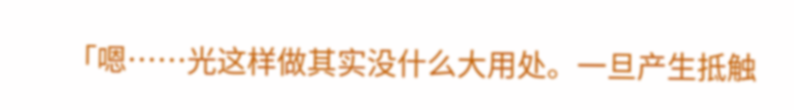「嗯……光这样做其实没什么大用处。一旦产生抵触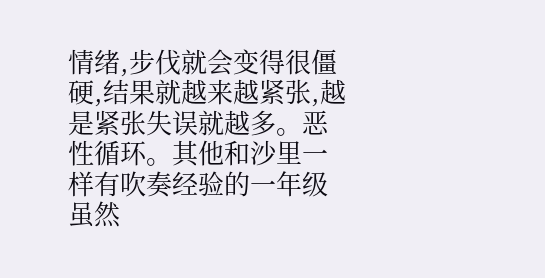情绪,步伐就会变得很僵硬,结果就越来越紧张,越是紧张失误就越多。恶性循环。其他和沙里一样有吹奏经验的一年级虽然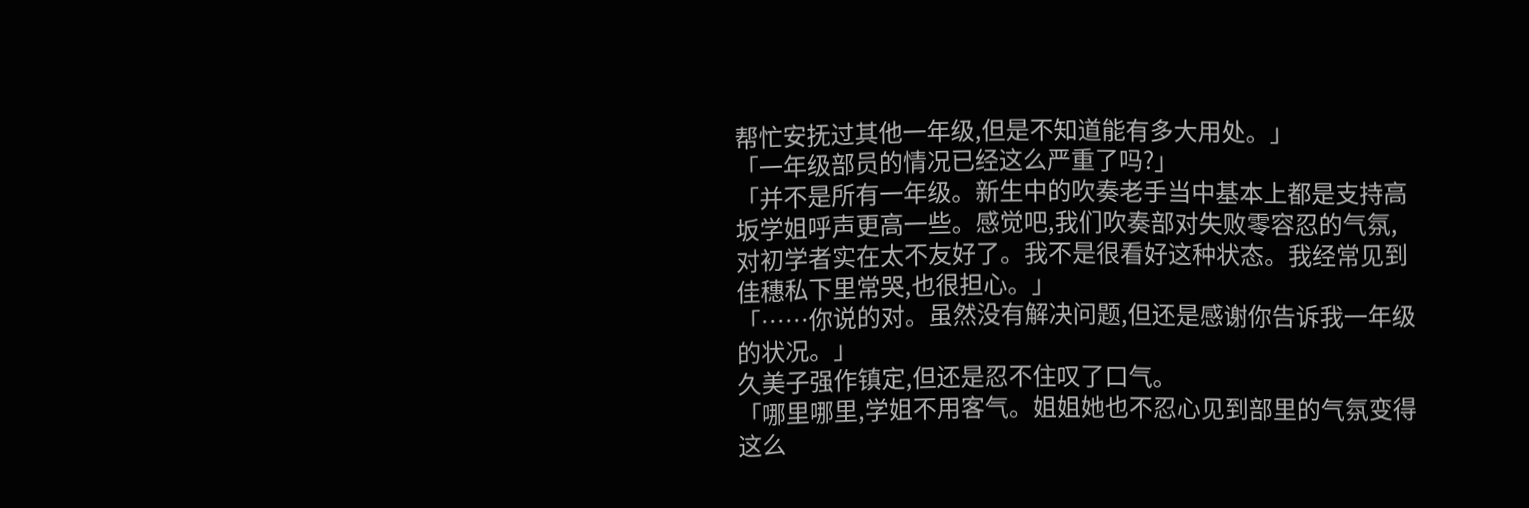帮忙安抚过其他一年级,但是不知道能有多大用处。」
「一年级部员的情况已经这么严重了吗?」
「并不是所有一年级。新生中的吹奏老手当中基本上都是支持高坂学姐呼声更高一些。感觉吧,我们吹奏部对失败零容忍的气氛,对初学者实在太不友好了。我不是很看好这种状态。我经常见到佳穗私下里常哭,也很担心。」
「……你说的对。虽然没有解决问题,但还是感谢你告诉我一年级的状况。」
久美子强作镇定,但还是忍不住叹了口气。
「哪里哪里,学姐不用客气。姐姐她也不忍心见到部里的气氛变得这么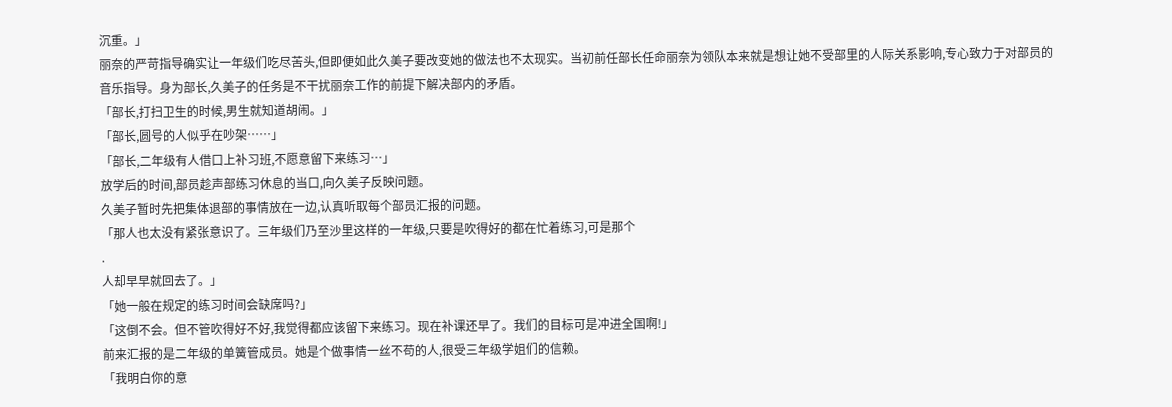沉重。」
丽奈的严苛指导确实让一年级们吃尽苦头,但即便如此久美子要改变她的做法也不太现实。当初前任部长任命丽奈为领队本来就是想让她不受部里的人际关系影响,专心致力于对部员的音乐指导。身为部长,久美子的任务是不干扰丽奈工作的前提下解决部内的矛盾。
「部长,打扫卫生的时候,男生就知道胡闹。」
「部长,圆号的人似乎在吵架……」
「部长,二年级有人借口上补习班,不愿意留下来练习…」
放学后的时间,部员趁声部练习休息的当口,向久美子反映问题。
久美子暂时先把集体退部的事情放在一边,认真听取每个部员汇报的问题。
「那人也太没有紧张意识了。三年级们乃至沙里这样的一年级,只要是吹得好的都在忙着练习,可是那个
.
人却早早就回去了。」
「她一般在规定的练习时间会缺席吗?」
「这倒不会。但不管吹得好不好,我觉得都应该留下来练习。现在补课还早了。我们的目标可是冲进全国啊!」
前来汇报的是二年级的单簧管成员。她是个做事情一丝不苟的人,很受三年级学姐们的信赖。
「我明白你的意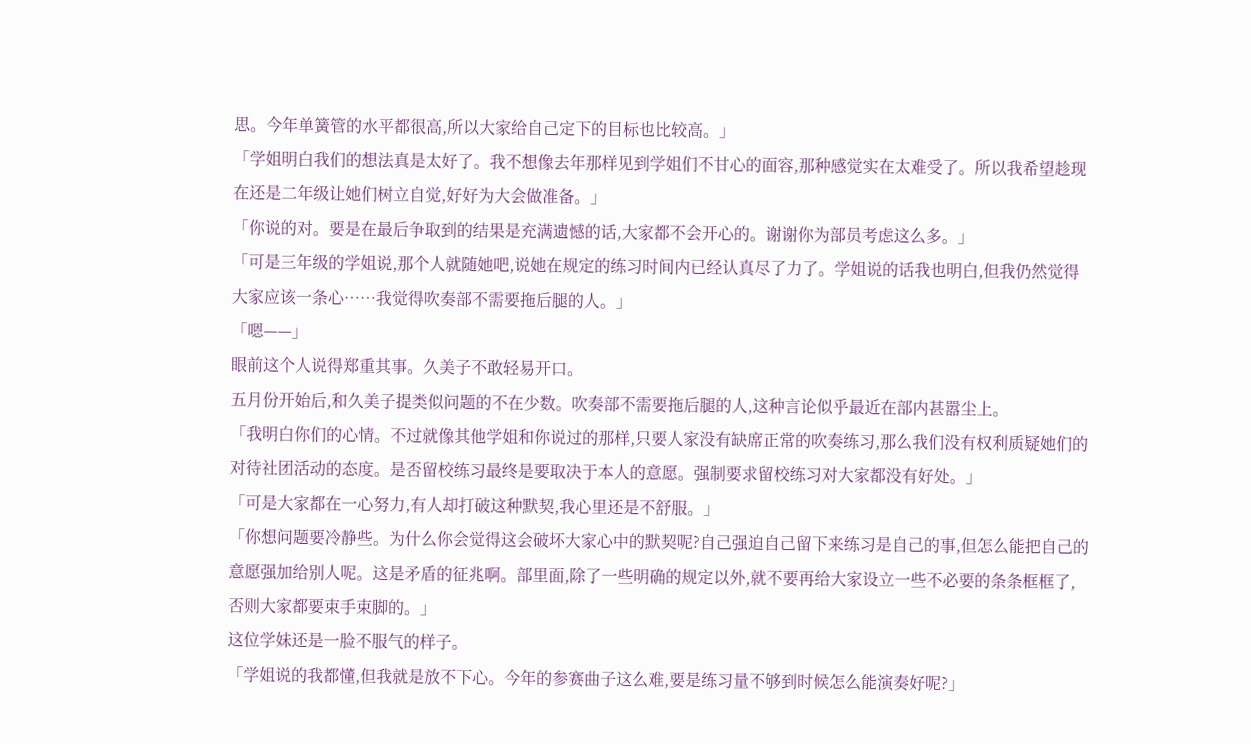思。今年单簧管的水平都很高,所以大家给自己定下的目标也比较高。」
「学姐明白我们的想法真是太好了。我不想像去年那样见到学姐们不甘心的面容,那种感觉实在太难受了。所以我希望趁现在还是二年级让她们树立自觉,好好为大会做准备。」
「你说的对。要是在最后争取到的结果是充满遗憾的话,大家都不会开心的。谢谢你为部员考虑这么多。」
「可是三年级的学姐说,那个人就随她吧,说她在规定的练习时间内已经认真尽了力了。学姐说的话我也明白,但我仍然觉得大家应该一条心……我觉得吹奏部不需要拖后腿的人。」
「嗯——」
眼前这个人说得郑重其事。久美子不敢轻易开口。
五月份开始后,和久美子提类似问题的不在少数。吹奏部不需要拖后腿的人,这种言论似乎最近在部内甚嚣尘上。
「我明白你们的心情。不过就像其他学姐和你说过的那样,只要人家没有缺席正常的吹奏练习,那么我们没有权利质疑她们的对待社团活动的态度。是否留校练习最终是要取决于本人的意愿。强制要求留校练习对大家都没有好处。」
「可是大家都在一心努力,有人却打破这种默契,我心里还是不舒服。」
「你想问题要冷静些。为什么你会觉得这会破坏大家心中的默契呢?自己强迫自己留下来练习是自己的事,但怎么能把自己的意愿强加给别人呢。这是矛盾的征兆啊。部里面,除了一些明确的规定以外,就不要再给大家设立一些不必要的条条框框了,否则大家都要束手束脚的。」
这位学妹还是一脸不服气的样子。
「学姐说的我都懂,但我就是放不下心。今年的参赛曲子这么难,要是练习量不够到时候怎么能演奏好呢?」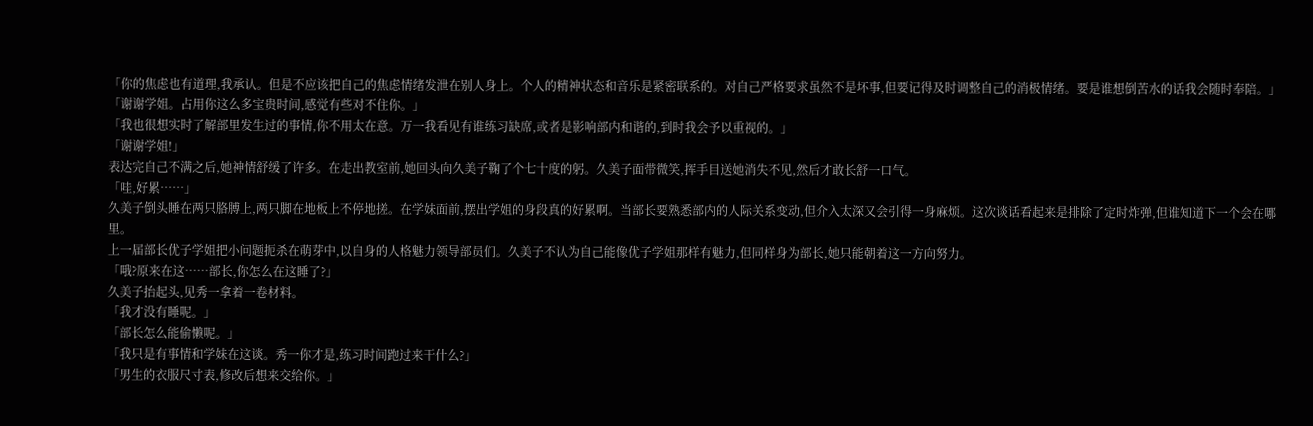「你的焦虑也有道理,我承认。但是不应该把自己的焦虑情绪发泄在别人身上。个人的精神状态和音乐是紧密联系的。对自己严格要求虽然不是坏事,但要记得及时调整自己的消极情绪。要是谁想倒苦水的话我会随时奉陪。」
「谢谢学姐。占用你这么多宝贵时间,感觉有些对不住你。」
「我也很想实时了解部里发生过的事情,你不用太在意。万一我看见有谁练习缺席,或者是影响部内和谐的,到时我会予以重视的。」
「谢谢学姐!」
表达完自己不满之后,她神情舒缓了许多。在走出教室前,她回头向久美子鞠了个七十度的躬。久美子面带微笑,挥手目送她消失不见,然后才敢长舒一口气。
「哇,好累……」
久美子倒头睡在两只胳膊上,两只脚在地板上不停地搓。在学妹面前,摆出学姐的身段真的好累啊。当部长要熟悉部内的人际关系变动,但介入太深又会引得一身麻烦。这次谈话看起来是排除了定时炸弹,但谁知道下一个会在哪里。
上一届部长优子学姐把小问题扼杀在萌芽中,以自身的人格魅力领导部员们。久美子不认为自己能像优子学姐那样有魅力,但同样身为部长,她只能朝着这一方向努力。
「哦?原来在这……部长,你怎么在这睡了?」
久美子抬起头,见秀一拿着一卷材料。
「我才没有睡呢。」
「部长怎么能偷懒呢。」
「我只是有事情和学妹在这谈。秀一你才是,练习时间跑过来干什么?」
「男生的衣服尺寸表,修改后想来交给你。」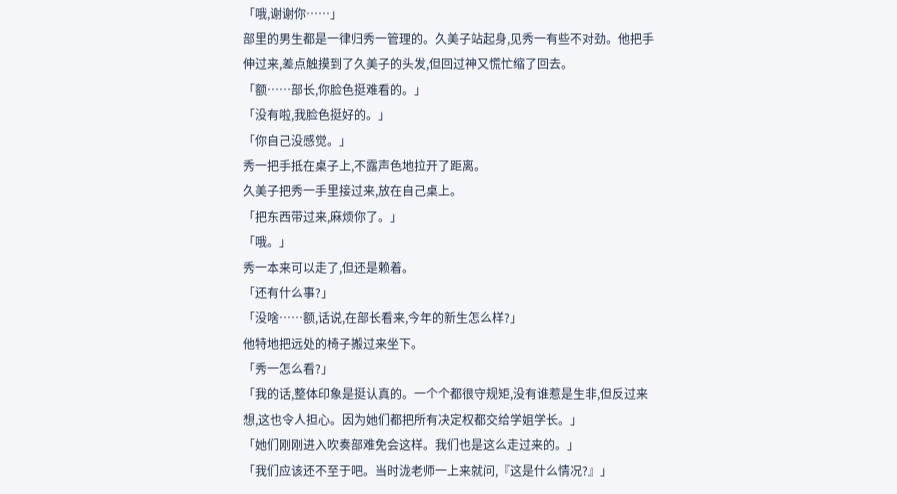「哦,谢谢你……」
部里的男生都是一律归秀一管理的。久美子站起身,见秀一有些不对劲。他把手伸过来,差点触摸到了久美子的头发,但回过神又慌忙缩了回去。
「额……部长,你脸色挺难看的。」
「没有啦,我脸色挺好的。」
「你自己没感觉。」
秀一把手抵在桌子上,不露声色地拉开了距离。
久美子把秀一手里接过来,放在自己桌上。
「把东西带过来,麻烦你了。」
「哦。」
秀一本来可以走了,但还是赖着。
「还有什么事?」
「没啥……额,话说,在部长看来,今年的新生怎么样?」
他特地把远处的椅子搬过来坐下。
「秀一怎么看?」
「我的话,整体印象是挺认真的。一个个都很守规矩,没有谁惹是生非,但反过来想,这也令人担心。因为她们都把所有决定权都交给学姐学长。」
「她们刚刚进入吹奏部难免会这样。我们也是这么走过来的。」
「我们应该还不至于吧。当时泷老师一上来就问,『这是什么情况?』」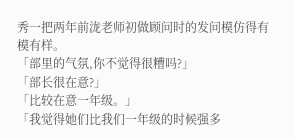秀一把两年前泷老师初做顾问时的发问模仿得有模有样。
「部里的气氛,你不觉得很糟吗?」
「部长很在意?」
「比较在意一年级。」
「我觉得她们比我们一年级的时候强多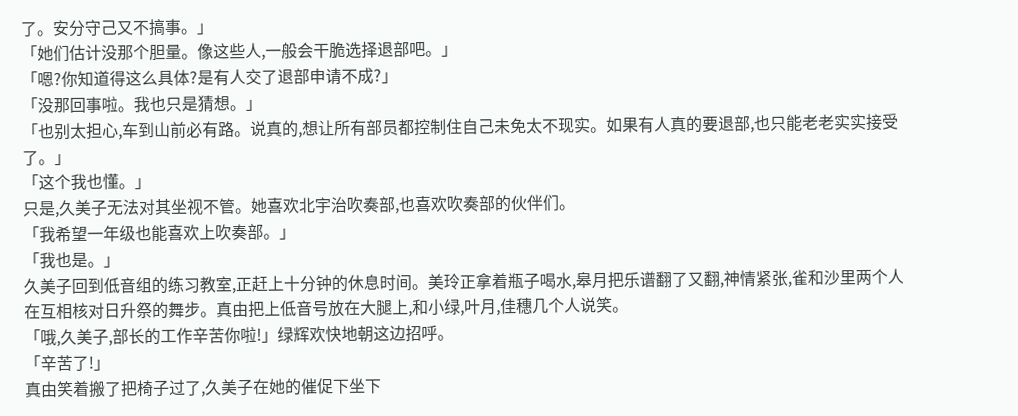了。安分守己又不搞事。」
「她们估计没那个胆量。像这些人,一般会干脆选择退部吧。」
「嗯?你知道得这么具体?是有人交了退部申请不成?」
「没那回事啦。我也只是猜想。」
「也别太担心,车到山前必有路。说真的,想让所有部员都控制住自己未免太不现实。如果有人真的要退部,也只能老老实实接受了。」
「这个我也懂。」
只是,久美子无法对其坐视不管。她喜欢北宇治吹奏部,也喜欢吹奏部的伙伴们。
「我希望一年级也能喜欢上吹奏部。」
「我也是。」
久美子回到低音组的练习教室,正赶上十分钟的休息时间。美玲正拿着瓶子喝水,皋月把乐谱翻了又翻,神情紧张,雀和沙里两个人在互相核对日升祭的舞步。真由把上低音号放在大腿上,和小绿,叶月,佳穗几个人说笑。
「哦,久美子,部长的工作辛苦你啦!」绿辉欢快地朝这边招呼。
「辛苦了!」
真由笑着搬了把椅子过了,久美子在她的催促下坐下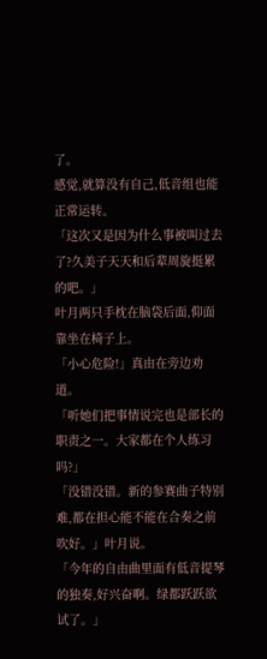了。
感觉,就算没有自己,低音组也能正常运转。
「这次又是因为什么事被叫过去了?久美子天天和后辈周旋挺累的吧。」
叶月两只手枕在脑袋后面,仰面靠坐在椅子上。
「小心危险!」真由在旁边劝道。
「听她们把事情说完也是部长的职责之一。大家都在个人练习吗?」
「没错没错。新的参赛曲子特别难,都在担心能不能在合奏之前吹好。」叶月说。
「今年的自由曲里面有低音提琴的独奏,好兴奋啊。绿都跃跃欲试了。」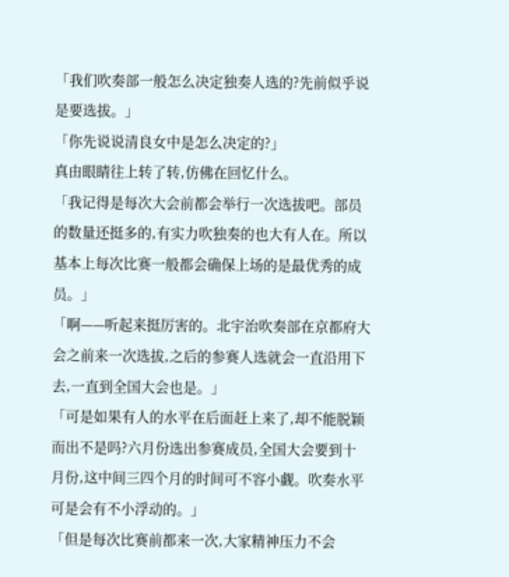「我们吹奏部一般怎么决定独奏人选的?先前似乎说是要选拔。」
「你先说说清良女中是怎么决定的?」
真由眼睛往上转了转,仿佛在回忆什么。
「我记得是每次大会前都会举行一次选拔吧。部员的数量还挺多的,有实力吹独奏的也大有人在。所以基本上每次比赛一般都会确保上场的是最优秀的成员。」
「啊——听起来挺厉害的。北宇治吹奏部在京都府大会之前来一次选拔,之后的参赛人选就会一直沿用下去,一直到全国大会也是。」
「可是如果有人的水平在后面赶上来了,却不能脱颖而出不是吗?六月份选出参赛成员,全国大会要到十月份,这中间三四个月的时间可不容小觑。吹奏水平可是会有不小浮动的。」
「但是每次比赛前都来一次,大家精神压力不会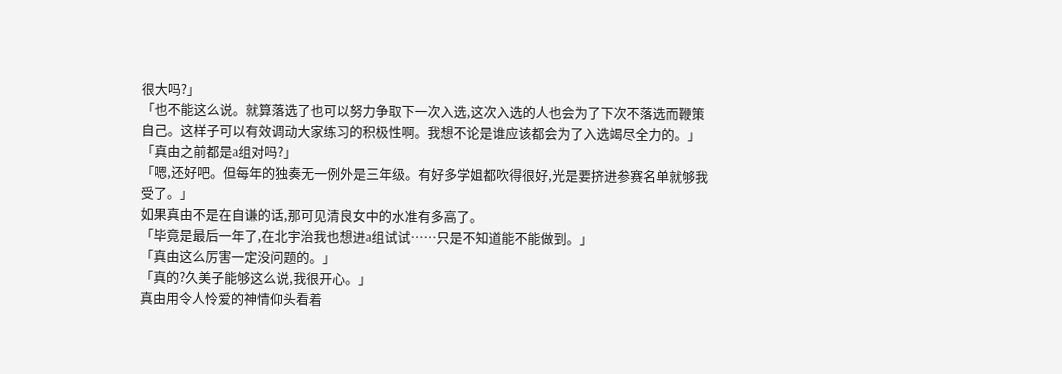很大吗?」
「也不能这么说。就算落选了也可以努力争取下一次入选,这次入选的人也会为了下次不落选而鞭策自己。这样子可以有效调动大家练习的积极性啊。我想不论是谁应该都会为了入选竭尽全力的。」
「真由之前都是a组对吗?」
「嗯,还好吧。但每年的独奏无一例外是三年级。有好多学姐都吹得很好,光是要挤进参赛名单就够我受了。」
如果真由不是在自谦的话,那可见清良女中的水准有多高了。
「毕竟是最后一年了,在北宇治我也想进a组试试……只是不知道能不能做到。」
「真由这么厉害一定没问题的。」
「真的?久美子能够这么说,我很开心。」
真由用令人怜爱的神情仰头看着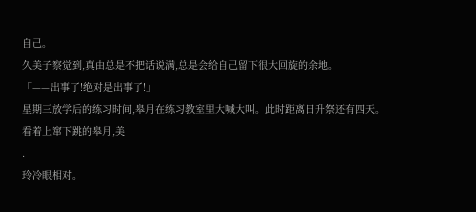自己。
久美子察觉到,真由总是不把话说满,总是会给自己留下很大回旋的余地。
「——出事了!绝对是出事了!」
星期三放学后的练习时间,皋月在练习教室里大喊大叫。此时距离日升祭还有四天。
看着上窜下跳的皋月,美
.
玲冷眼相对。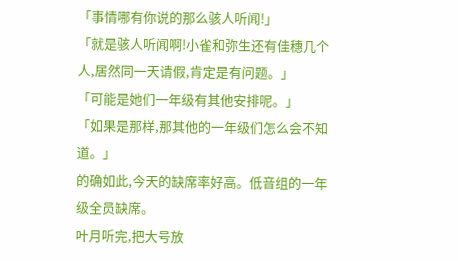「事情哪有你说的那么骇人听闻!」
「就是骇人听闻啊!小雀和弥生还有佳穗几个人,居然同一天请假,肯定是有问题。」
「可能是她们一年级有其他安排呢。」
「如果是那样,那其他的一年级们怎么会不知道。」
的确如此,今天的缺席率好高。低音组的一年级全员缺席。
叶月听完,把大号放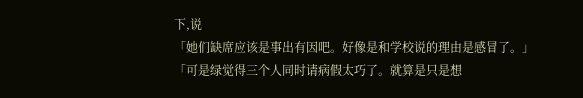下,说
「她们缺席应该是事出有因吧。好像是和学校说的理由是感冒了。」
「可是绿觉得三个人同时请病假太巧了。就算是只是想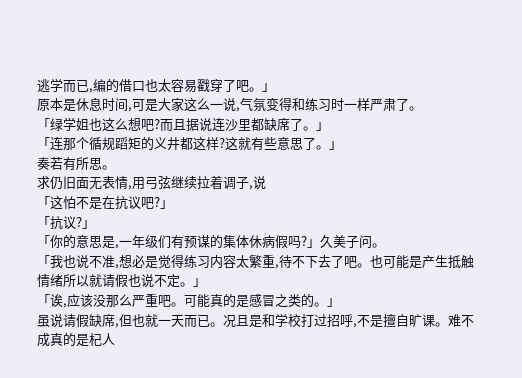逃学而已,编的借口也太容易戳穿了吧。」
原本是休息时间,可是大家这么一说,气氛变得和练习时一样严肃了。
「绿学姐也这么想吧?而且据说连沙里都缺席了。」
「连那个循规蹈矩的义井都这样?这就有些意思了。」
奏若有所思。
求仍旧面无表情,用弓弦继续拉着调子,说
「这怕不是在抗议吧?」
「抗议?」
「你的意思是,一年级们有预谋的集体休病假吗?」久美子问。
「我也说不准,想必是觉得练习内容太繁重,待不下去了吧。也可能是产生抵触情绪所以就请假也说不定。」
「诶,应该没那么严重吧。可能真的是感冒之类的。」
虽说请假缺席,但也就一天而已。况且是和学校打过招呼,不是擅自旷课。难不成真的是杞人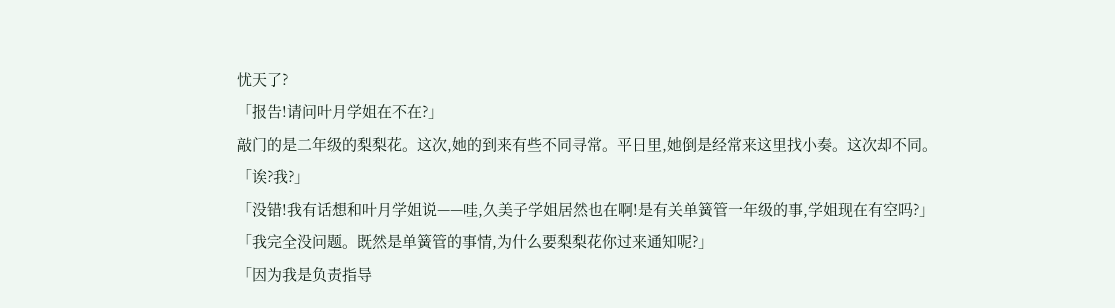忧天了?
「报告!请问叶月学姐在不在?」
敲门的是二年级的梨梨花。这次,她的到来有些不同寻常。平日里,她倒是经常来这里找小奏。这次却不同。
「诶?我?」
「没错!我有话想和叶月学姐说——哇,久美子学姐居然也在啊!是有关单簧管一年级的事,学姐现在有空吗?」
「我完全没问题。既然是单簧管的事情,为什么要梨梨花你过来通知呢?」
「因为我是负责指导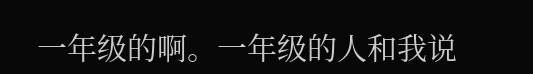一年级的啊。一年级的人和我说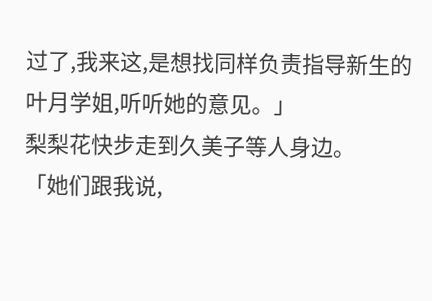过了,我来这,是想找同样负责指导新生的叶月学姐,听听她的意见。」
梨梨花快步走到久美子等人身边。
「她们跟我说,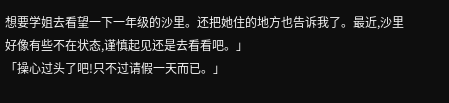想要学姐去看望一下一年级的沙里。还把她住的地方也告诉我了。最近,沙里好像有些不在状态,谨慎起见还是去看看吧。」
「操心过头了吧!只不过请假一天而已。」